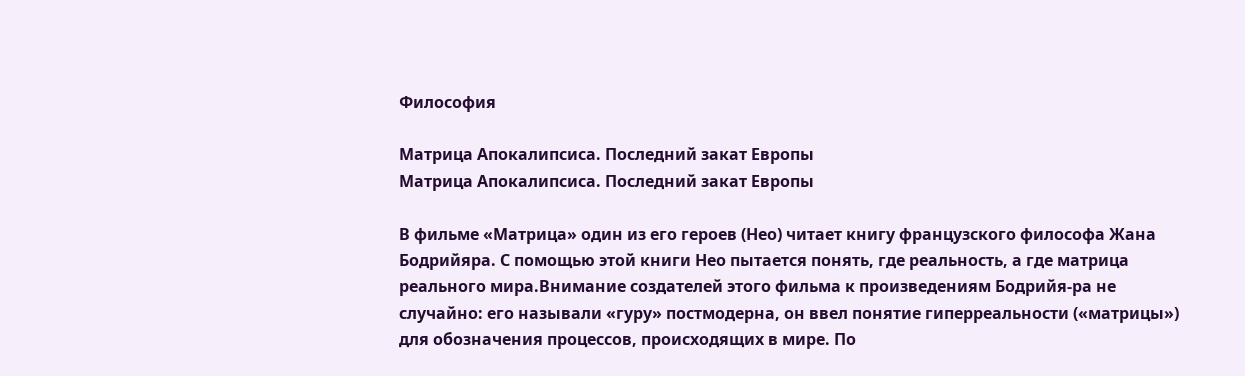Философия

Матрица Апокалипсиса. Последний закат Европы
Матрица Апокалипсиса. Последний закат Европы

В фильме «Матрица» один из его героев (Нео) читает книгу французского философа Жана Бодрийяра. С помощью этой книги Нео пытается понять, где реальность, а где матрица реального мира.Внимание создателей этого фильма к произведениям Бодрийя-ра не случайно: его называли «гуру» постмодерна, он ввел понятие гиперреальности («матрицы») для обозначения процессов, происходящих в мире. По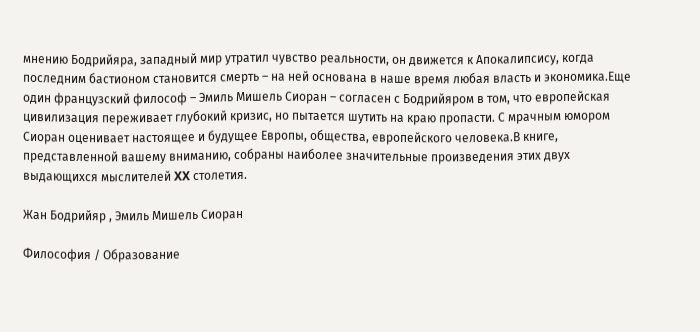мнению Бодрийяра, западный мир утратил чувство реальности, он движется к Апокалипсису, когда последним бастионом становится смерть – на ней основана в наше время любая власть и экономика.Еще один французский философ – Эмиль Мишель Сиоран – согласен с Бодрийяром в том, что европейская цивилизация переживает глубокий кризис, но пытается шутить на краю пропасти. С мрачным юмором Сиоран оценивает настоящее и будущее Европы, общества, европейского человека.В книге, представленной вашему вниманию, собраны наиболее значительные произведения этих двух выдающихся мыслителей XX столетия.

Жан Бодрийяр , Эмиль Мишель Сиоран

Философия / Образование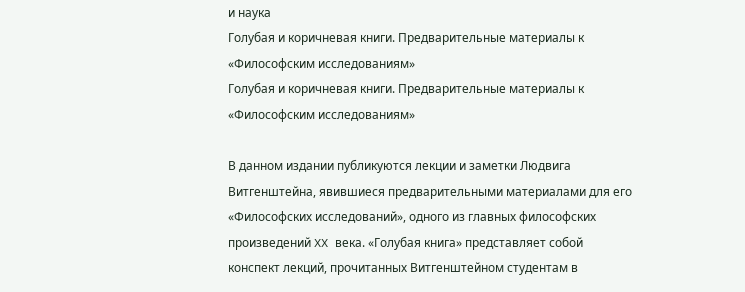и наука
Голубая и коричневая книги. Предварительные материалы к «Философским исследованиям»
Голубая и коричневая книги. Предварительные материалы к «Философским исследованиям»

В данном издании публикуются лекции и заметки Людвига Витгенштейна, явившиеся предварительными материалами для его «Философских исследований», одного из главных философских произведений XX века. «Голубая книга» представляет собой конспект лекций, прочитанных Витгенштейном студентам в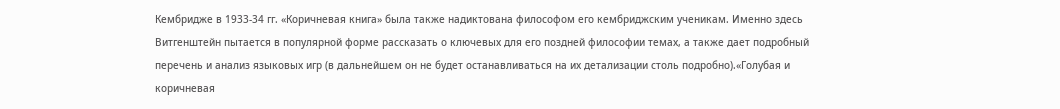Кембридже в 1933-34 гг. «Коричневая книга» была также надиктована философом его кембриджским ученикам. Именно здесь Витгенштейн пытается в популярной форме рассказать о ключевых для его поздней философии темах, а также дает подробный перечень и анализ языковых игр (в дальнейшем он не будет останавливаться на их детализации столь подробно).«Голубая и коричневая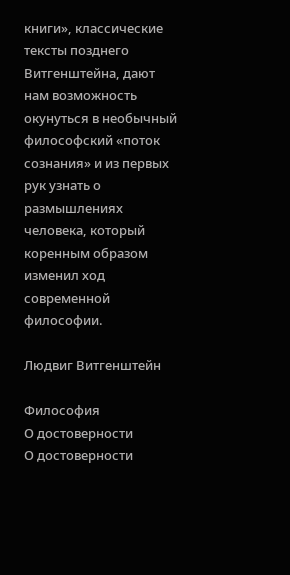книги», классические тексты позднего Витгенштейна, дают нам возможность окунуться в необычный философский «поток сознания» и из первых рук узнать о размышлениях человека, который коренным образом изменил ход современной философии.

Людвиг Витгенштейн

Философия
О достоверности
О достоверности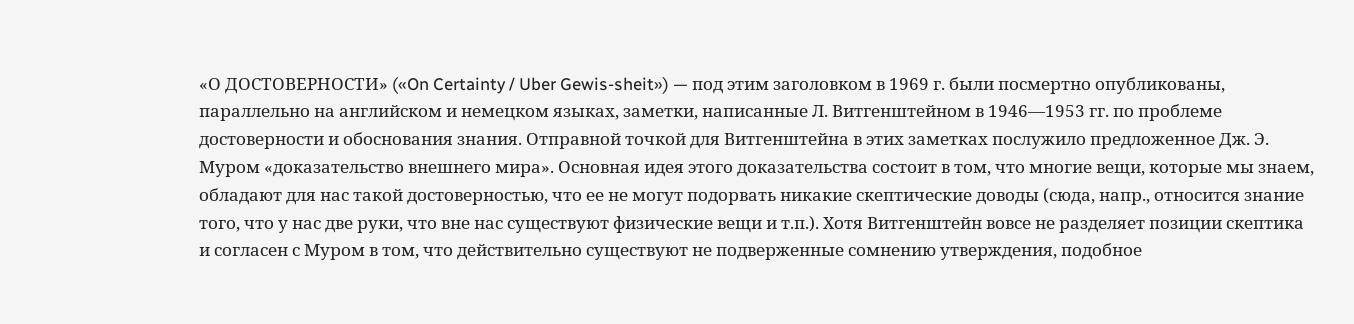«О ДОСТОВЕРНОСТИ» («On Certainty / Uber Gewis-sheit») — под этим заголовком в 1969 г. были посмертно опубликованы, параллельно на английском и немецком языках, заметки, написанные Л. Витгенштейном в 1946—1953 гг. по проблеме достоверности и обоснования знания. Отправной точкой для Витгенштейна в этих заметках послужило предложенное Дж. Э. Муром «доказательство внешнего мира». Основная идея этого доказательства состоит в том, что многие вещи, которые мы знаем, обладают для нас такой достоверностью, что ее не могут подорвать никакие скептические доводы (сюда, напр., относится знание того, что у нас две руки, что вне нас существуют физические вещи и т.п.). Хотя Витгенштейн вовсе не разделяет позиции скептика и согласен с Муром в том, что действительно существуют не подверженные сомнению утверждения, подобное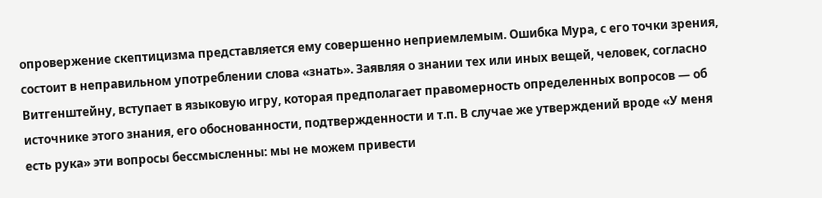опровержение скептицизма представляется ему совершенно неприемлемым. Ошибка Мура, с его точки зрения, состоит в неправильном употреблении слова «знать». Заявляя о знании тех или иных вещей, человек, согласно Витгенштейну, вступает в языковую игру, которая предполагает правомерность определенных вопросов — об источнике этого знания, его обоснованности, подтвержденности и т.п. В случае же утверждений вроде «У меня есть рука» эти вопросы бессмысленны: мы не можем привести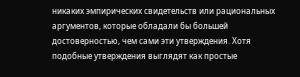никаких эмпирических свидетельств или рациональных аргументов, которые обладали бы большей достоверностью, чем сами эти утверждения. Хотя подобные утверждения выглядят как простые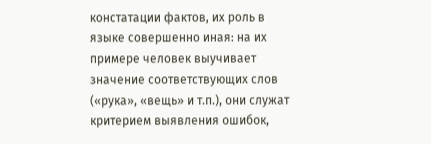констатации фактов, их роль в языке совершенно иная: на их примере человек выучивает значение соответствующих слов («рука», «вещь» и т.п.), они служат критерием выявления ошибок,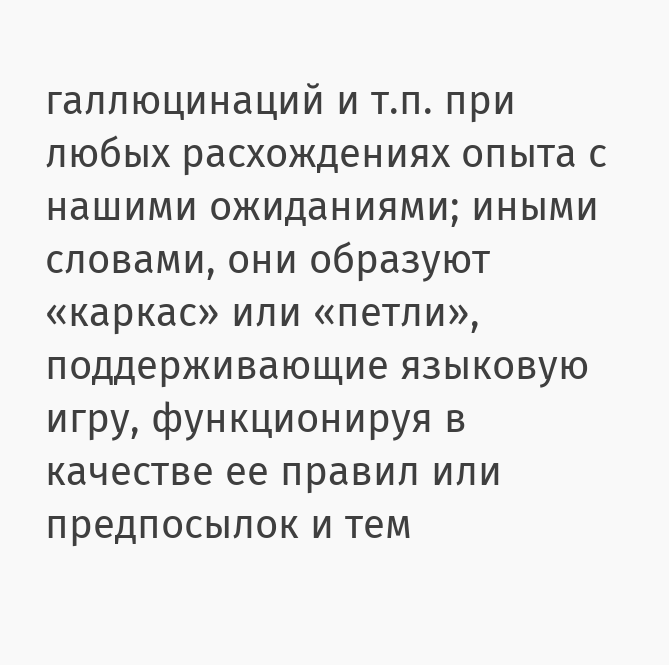галлюцинаций и т.п. при любых расхождениях опыта с нашими ожиданиями; иными словами, они образуют «каркас» или «петли», поддерживающие языковую игру, функционируя в качестве ее правил или предпосылок и тем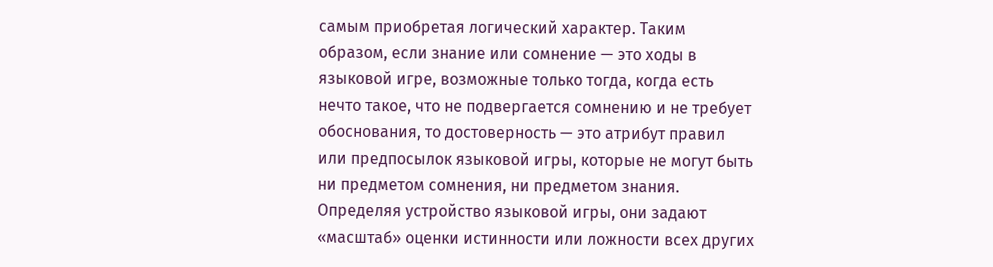самым приобретая логический характер. Таким образом, если знание или сомнение — это ходы в языковой игре, возможные только тогда, когда есть нечто такое, что не подвергается сомнению и не требует обоснования, то достоверность — это атрибут правил или предпосылок языковой игры, которые не могут быть ни предметом сомнения, ни предметом знания. Определяя устройство языковой игры, они задают «масштаб» оценки истинности или ложности всех других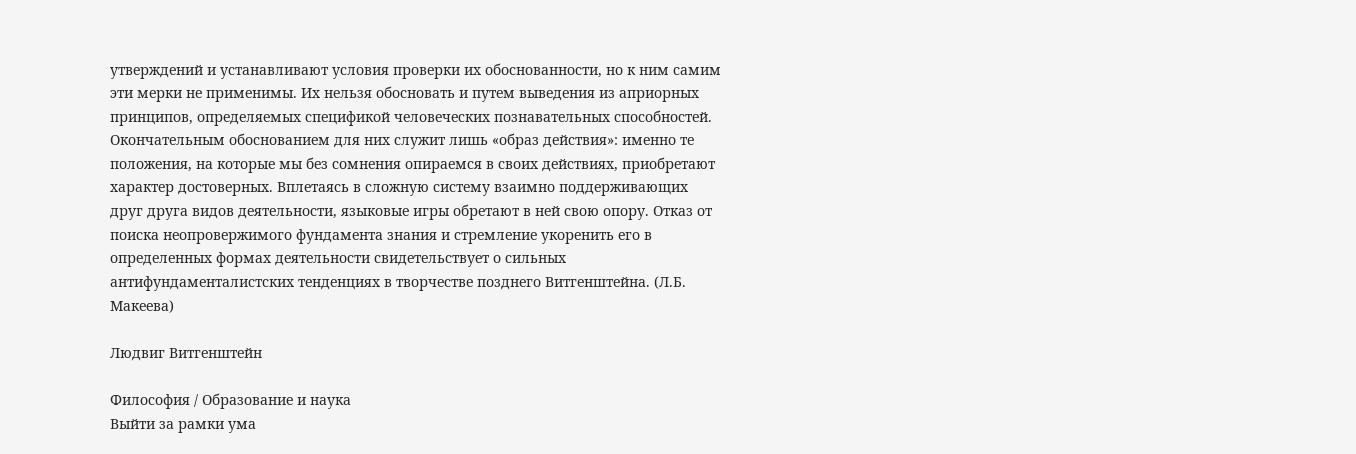утверждений и устанавливают условия проверки их обоснованности, но к ним самим эти мерки не применимы. Их нельзя обосновать и путем выведения из априорных принципов, определяемых спецификой человеческих познавательных способностей. Окончательным обоснованием для них служит лишь «образ действия»: именно те положения, на которые мы без сомнения опираемся в своих действиях, приобретают характер достоверных. Вплетаясь в сложную систему взаимно поддерживающих друг друга видов деятельности, языковые игры обретают в ней свою опору. Отказ от поиска неопровержимого фундамента знания и стремление укоренить его в определенных формах деятельности свидетельствует о сильных антифундаменталистских тенденциях в творчестве позднего Витгенштейна. (Л.Б. Макеева)

Людвиг Витгенштейн

Философия / Образование и наука
Выйти за рамки ума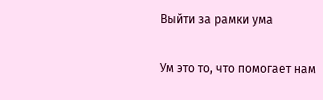Выйти за рамки ума

Ум это то, что помогает нам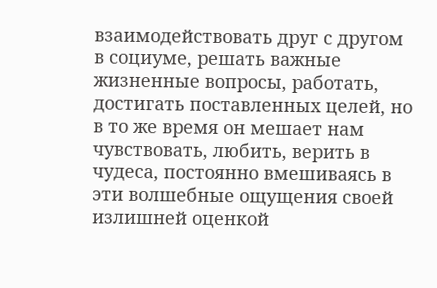взаимодействовать друг с другом в социуме, решать важные жизненные вопросы, работать, достигать поставленных целей, но в то же время он мешает нам чувствовать, любить, верить в чудеса, постоянно вмешиваясь в эти волшебные ощущения своей излишней оценкой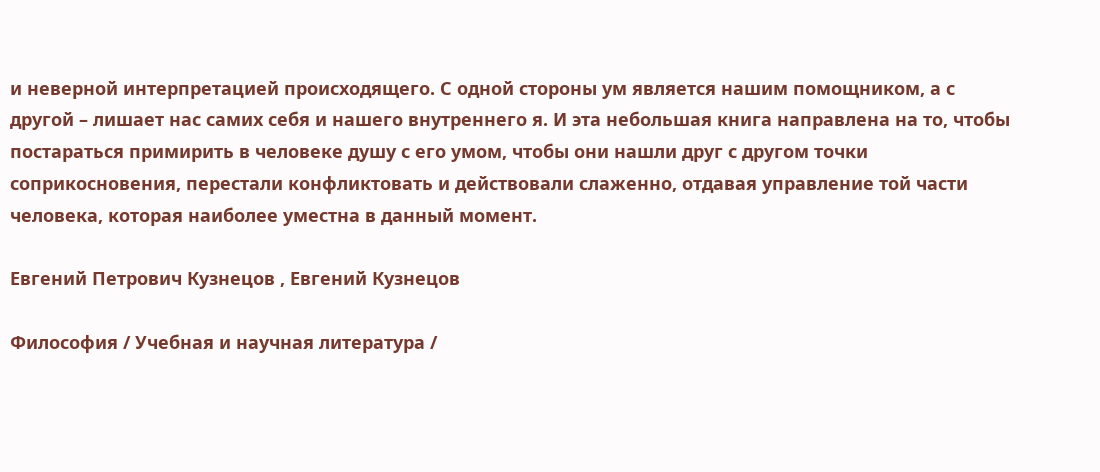и неверной интерпретацией происходящего. С одной стороны ум является нашим помощником, а с другой – лишает нас самих себя и нашего внутреннего я. И эта небольшая книга направлена на то, чтобы постараться примирить в человеке душу с его умом, чтобы они нашли друг с другом точки соприкосновения, перестали конфликтовать и действовали слаженно, отдавая управление той части человека, которая наиболее уместна в данный момент.

Евгений Петрович Кузнецов , Евгений Кузнецов

Философия / Учебная и научная литература /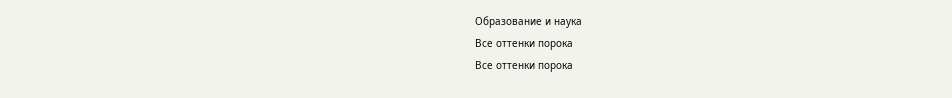Образование и наука
Все оттенки порока
Все оттенки порока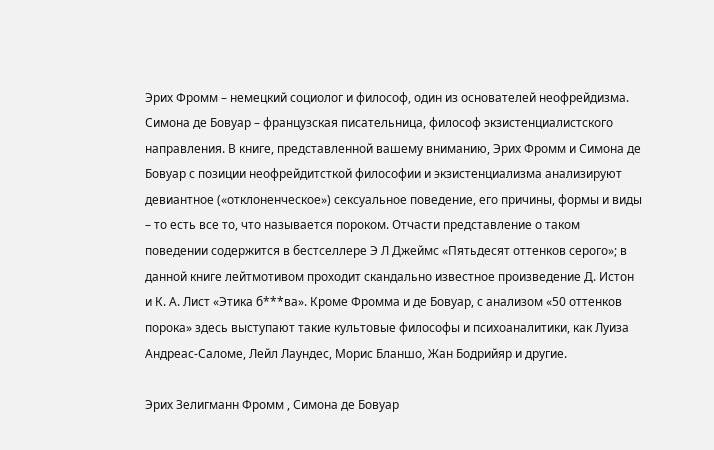Эрих Фромм – немецкий социолог и философ, один из основателей неофрейдизма. Симона де Бовуар – французская писательница, философ экзистенциалистского направления. В книге, представленной вашему вниманию, Эрих Фромм и Симона де Бовуар с позиции неофрейдитсткой философии и экзистенциализма анализируют девиантное («отклоненческое») сексуальное поведение, его причины, формы и виды – то есть все то, что называется пороком. Отчасти представление о таком поведении содержится в бестселлере Э Л Джеймс «Пятьдесят оттенков серого»; в данной книге лейтмотивом проходит скандально известное произведение Д. Истон и К. А. Лист «Этика б***ва». Кроме Фромма и де Бовуар, с анализом «50 оттенков порока» здесь выступают такие культовые философы и психоаналитики, как Луиза Андреас-Саломе, Лейл Лаундес, Морис Бланшо, Жан Бодрийяр и другие.

Эрих Зелигманн Фромм , Симона де Бовуар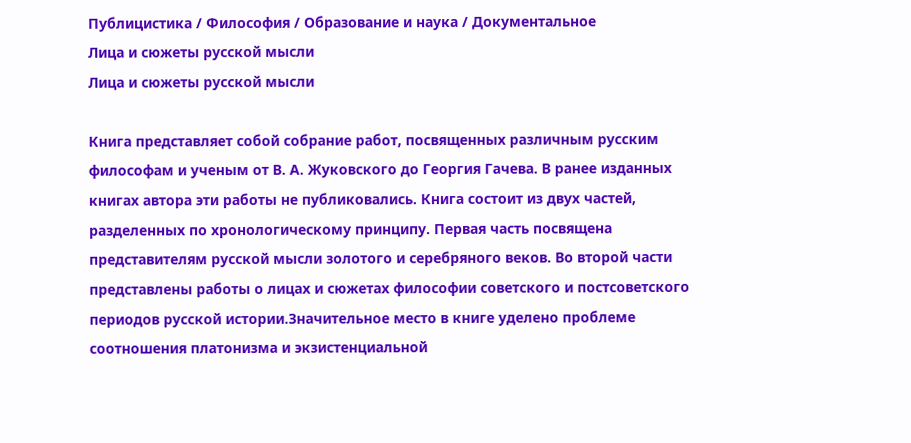Публицистика / Философия / Образование и наука / Документальное
Лица и сюжеты русской мысли
Лица и сюжеты русской мысли

Книга представляет собой собрание работ, посвященных различным русским философам и ученым от В. А. Жуковского до Георгия Гачева. В ранее изданных книгах автора эти работы не публиковались. Книга состоит из двух частей, разделенных по хронологическому принципу. Первая часть посвящена представителям русской мысли золотого и серебряного веков. Во второй части представлены работы о лицах и сюжетах философии советского и постсоветского периодов русской истории.Значительное место в книге уделено проблеме соотношения платонизма и экзистенциальной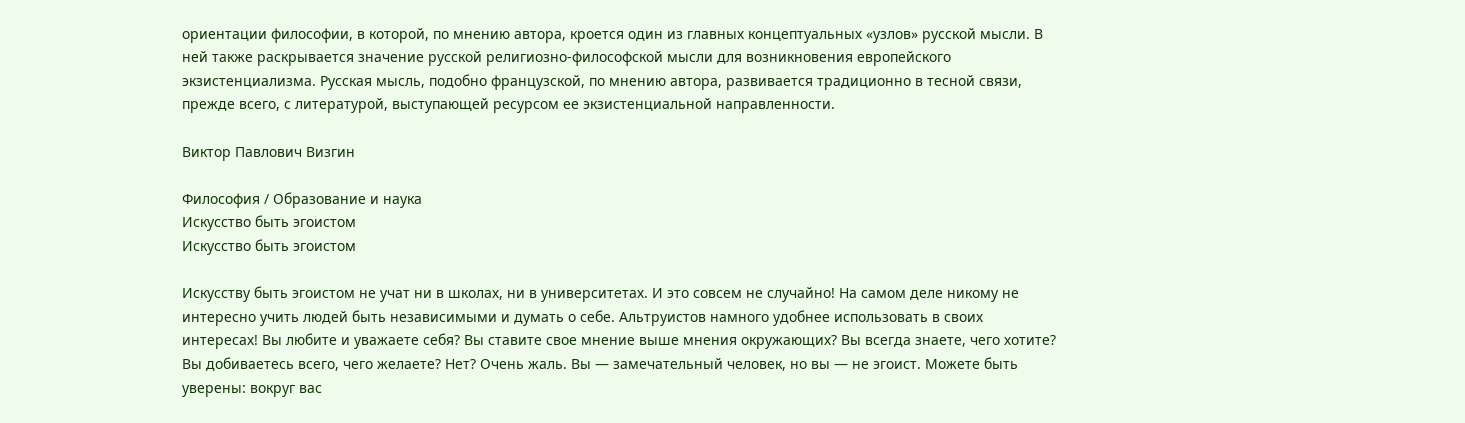ориентации философии, в которой, по мнению автора, кроется один из главных концептуальных «узлов» русской мысли. В ней также раскрывается значение русской религиозно-философской мысли для возникновения европейского экзистенциализма. Русская мысль, подобно французской, по мнению автора, развивается традиционно в тесной связи, прежде всего, с литературой, выступающей ресурсом ее экзистенциальной направленности.

Виктор Павлович Визгин

Философия / Образование и наука
Искусство быть эгоистом
Искусство быть эгоистом

Искусству быть эгоистом не учат ни в школах, ни в университетах. И это совсем не случайно! На самом деле никому не интересно учить людей быть независимыми и думать о себе. Альтруистов намного удобнее использовать в своих интересах! Вы любите и уважаете себя? Вы ставите свое мнение выше мнения окружающих? Вы всегда знаете, чего хотите? Вы добиваетесь всего, чего желаете? Нет? Очень жаль. Вы — замечательный человек, но вы — не эгоист. Можете быть уверены: вокруг вас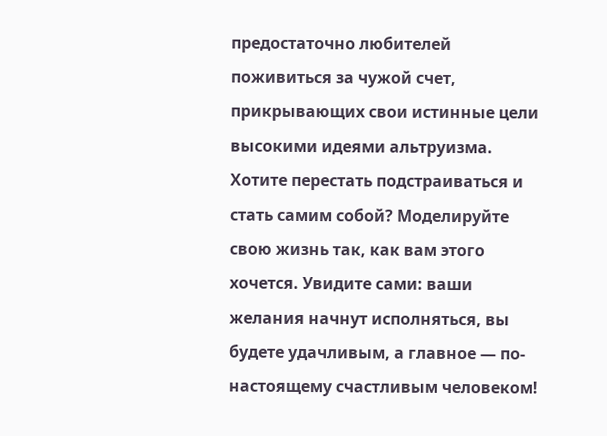предостаточно любителей поживиться за чужой счет, прикрывающих свои истинные цели высокими идеями альтруизма. Хотите перестать подстраиваться и стать самим собой? Моделируйте свою жизнь так, как вам этого хочется. Увидите сами: ваши желания начнут исполняться, вы будете удачливым, а главное — по-настоящему счастливым человеком!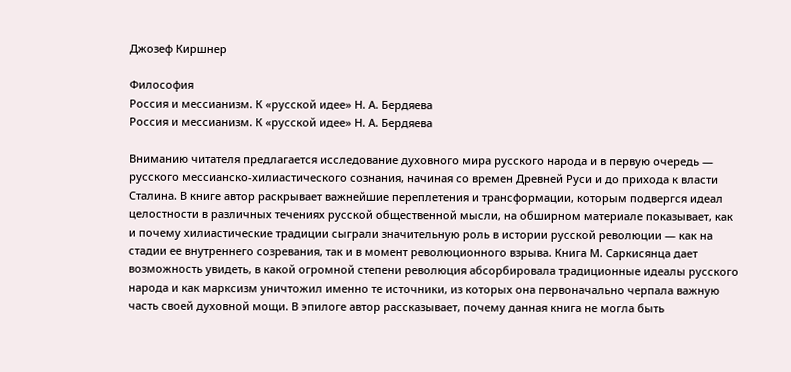Джозеф Киршнер

Философия
Россия и мессианизм. К «русской идее» Н. А. Бердяева
Россия и мессианизм. К «русской идее» Н. А. Бердяева

Вниманию читателя предлагается исследование духовного мира русского народа и в первую очередь — русского мессианско-хилиастического сознания, начиная со времен Древней Руси и до прихода к власти Сталина. В книге автор раскрывает важнейшие переплетения и трансформации, которым подвергся идеал целостности в различных течениях русской общественной мысли, на обширном материале показывает, как и почему хилиастические традиции сыграли значительную роль в истории русской революции — как на стадии ее внутреннего созревания, так и в момент революционного взрыва. Книга М. Саркисянца дает возможность увидеть, в какой огромной степени революция абсорбировала традиционные идеалы русского народа и как марксизм уничтожил именно те источники, из которых она первоначально черпала важную часть своей духовной мощи. В эпилоге автор рассказывает, почему данная книга не могла быть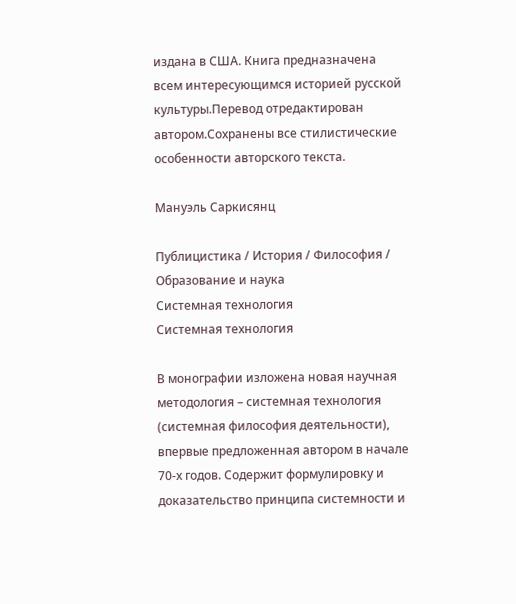издана в США. Книга предназначена всем интересующимся историей русской культуры.Перевод отредактирован автором.Сохранены все стилистические особенности авторского текста.

Мануэль Саркисянц

Публицистика / История / Философия / Образование и наука
Системная технология
Системная технология

В монографии изложена новая научная методология – системная технология (системная философия деятельности), впервые предложенная автором в начале 70-х годов. Содержит формулировку и доказательство принципа системности и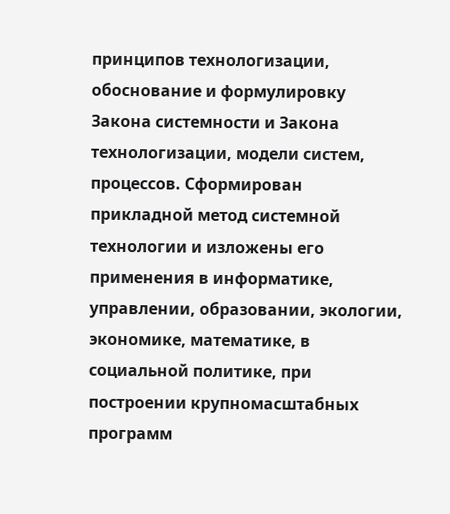принципов технологизации, обоснование и формулировку Закона системности и Закона технологизации, модели систем, процессов. Сформирован прикладной метод системной технологии и изложены его применения в информатике, управлении, образовании, экологии, экономике, математике, в социальной политике, при построении крупномасштабных программ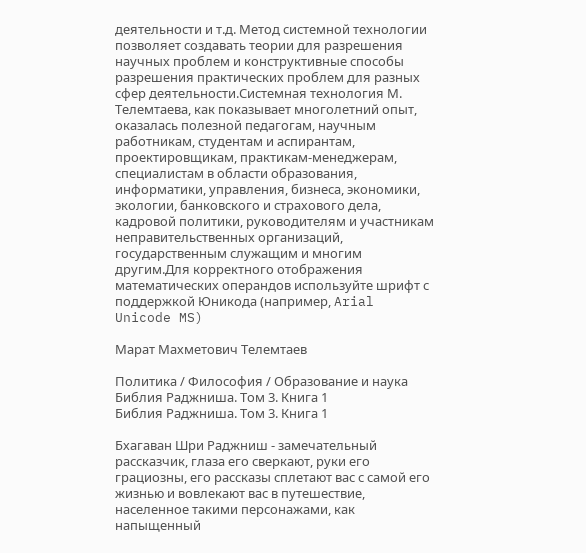деятельности и т.д. Метод системной технологии позволяет создавать теории для разрешения научных проблем и конструктивные способы разрешения практических проблем для разных сфер деятельности.Системная технология М. Телемтаева, как показывает многолетний опыт, оказалась полезной педагогам, научным работникам, студентам и аспирантам, проектировщикам, практикам-менеджерам, специалистам в области образования, информатики, управления, бизнеса, экономики, экологии, банковского и страхового дела, кадровой политики, руководителям и участникам неправительственных организаций, государственным служащим и многим другим.Для корректного отображения математических операндов используйте шрифт с поддержкой Юникода (например, Arial Unicode MS)

Марат Махметович Телемтаев

Политика / Философия / Образование и наука
Библия Раджниша. Том 3. Книга 1
Библия Раджниша. Том 3. Книга 1

Бхагаван Шри Раджниш - замечательный рассказчик, глаза его сверкают, руки его грациозны, его рассказы сплетают вас с самой его жизнью и вовлекают вас в путешествие, населенное такими персонажами, как напыщенный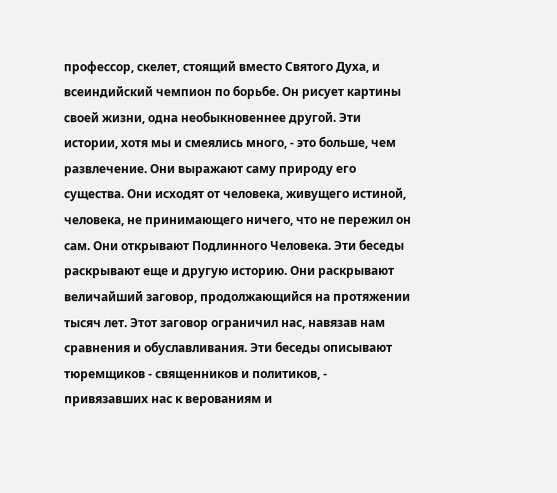профессор, скелет, стоящий вместо Святого Духа, и всеиндийский чемпион по борьбе. Он рисует картины своей жизни, одна необыкновеннее другой. Эти истории, хотя мы и смеялись много, - это больше, чем развлечение. Они выражают саму природу его существа. Они исходят от человека, живущего истиной, человека, не принимающего ничего, что не пережил он сам. Они открывают Подлинного Человека. Эти беседы раскрывают еще и другую историю. Они раскрывают величайший заговор, продолжающийся на протяжении тысяч лет. Этот заговор ограничил нас, навязав нам сравнения и обуславливания. Эти беседы описывают тюремщиков - священников и политиков, - привязавших нас к верованиям и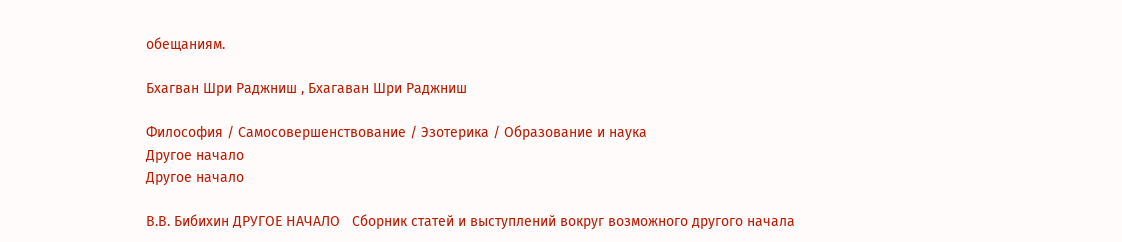обещаниям.

Бхагван Шри Раджниш , Бхагаван Шри Раджниш

Философия / Самосовершенствование / Эзотерика / Образование и наука
Другое начало
Другое начало

В.В. Бибихин ДРУГОЕ НАЧАЛО   Сборник статей и выступлений вокруг возможного другого начала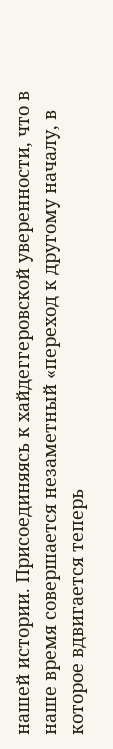нашей истории. Присоединяясь к хайдеггеровской уверенности, что в наше время совершается незаметный «переход к другому началу, в которое вдвигается теперь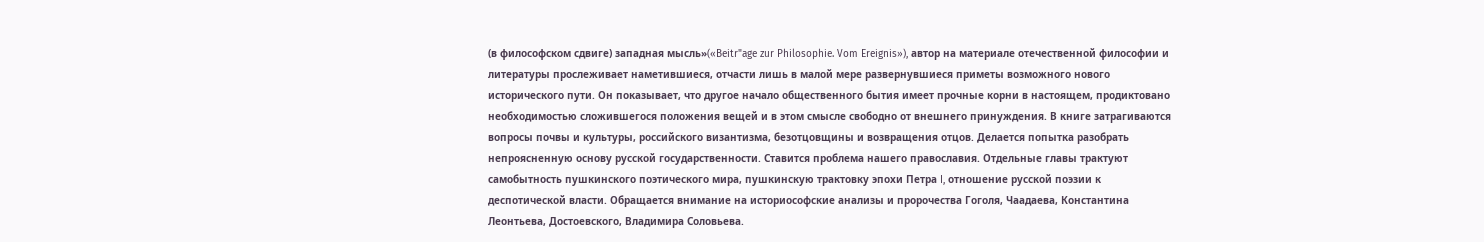(в философском сдвиге) западная мысль»(«Beitr"age zur Philosophie. Vom Ereignis»), автор на материале отечественной философии и литературы прослеживает наметившиеся, отчасти лишь в малой мере развернувшиеся приметы возможного нового исторического пути. Он показывает, что другое начало общественного бытия имеет прочные корни в настоящем, продиктовано необходимостью сложившегося положения вещей и в этом смысле свободно от внешнего принуждения. В книге затрагиваются вопросы почвы и культуры, российского византизма, безотцовщины и возвращения отцов. Делается попытка разобрать непроясненную основу русской государственности. Ставится проблема нашего православия. Отдельные главы трактуют самобытность пушкинского поэтического мира, пушкинскую трактовку эпохи Петра I, отношение русской поэзии к деспотической власти. Обращается внимание на историософские анализы и пророчества Гоголя, Чаадаева, Константина Леонтьева, Достоевского, Владимира Соловьева.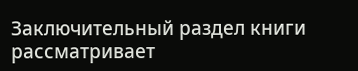Заключительный раздел книги рассматривает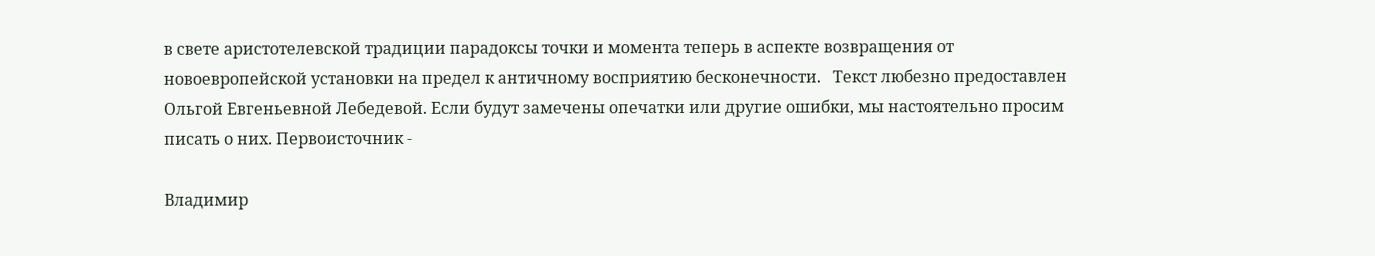в свете аристотелевской традиции парадоксы точки и момента теперь в аспекте возвращения от новоевропейской установки на предел к античному восприятию бесконечности.   Текст любезно предоставлен Ольгой Евгеньевной Лебедевой. Если будут замечены опечатки или другие ошибки, мы настоятельно просим писать о них. Первоисточник -

Владимир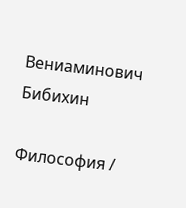Вениаминович Бибихин

Философия /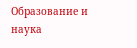Образование и наука